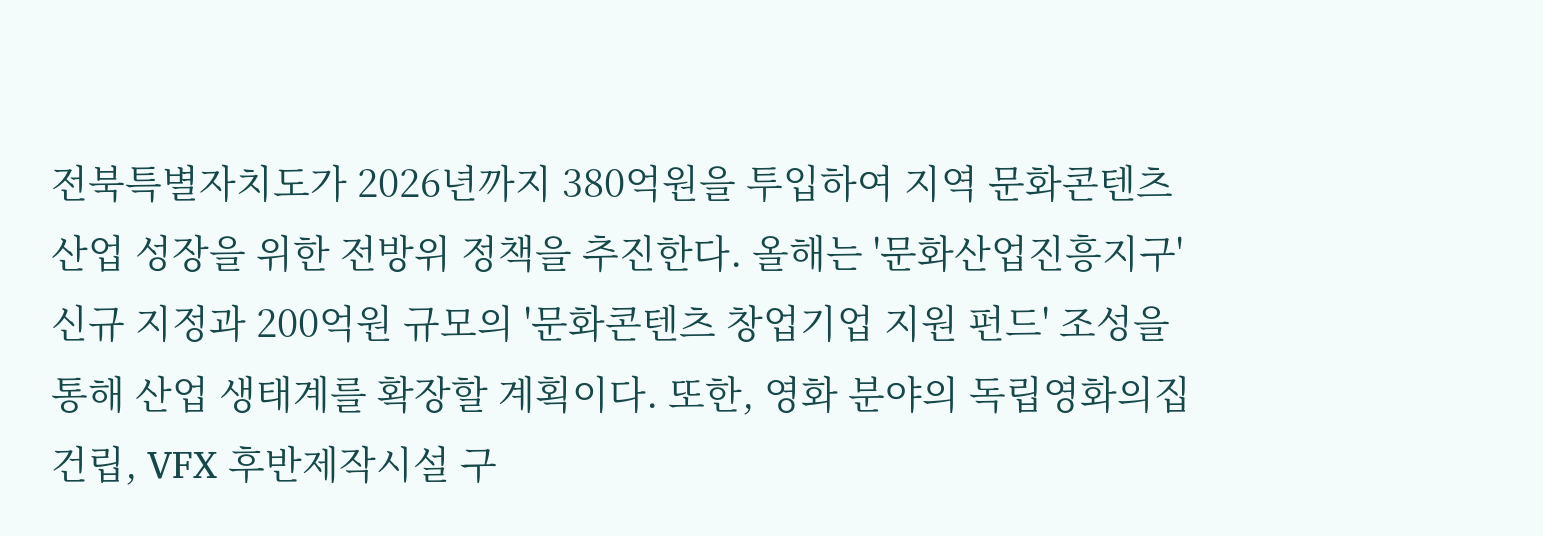전북특별자치도가 2026년까지 380억원을 투입하여 지역 문화콘텐츠 산업 성장을 위한 전방위 정책을 추진한다. 올해는 '문화산업진흥지구' 신규 지정과 200억원 규모의 '문화콘텐츠 창업기업 지원 펀드' 조성을 통해 산업 생태계를 확장할 계획이다. 또한, 영화 분야의 독립영화의집 건립, VFX 후반제작시설 구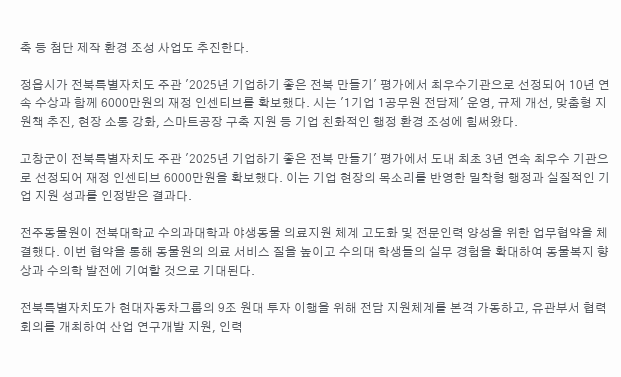축 등 첨단 제작 환경 조성 사업도 추진한다.

정읍시가 전북특별자치도 주관 '2025년 기업하기 좋은 전북 만들기' 평가에서 최우수기관으로 선정되어 10년 연속 수상과 함께 6000만원의 재정 인센티브를 확보했다. 시는 '1기업 1공무원 전담제' 운영, 규제 개선, 맞춤형 지원책 추진, 현장 소통 강화, 스마트공장 구축 지원 등 기업 친화적인 행정 환경 조성에 힘써왔다.

고창군이 전북특별자치도 주관 '2025년 기업하기 좋은 전북 만들기' 평가에서 도내 최초 3년 연속 최우수 기관으로 선정되어 재정 인센티브 6000만원을 확보했다. 이는 기업 현장의 목소리를 반영한 밀착형 행정과 실질적인 기업 지원 성과를 인정받은 결과다.

전주동물원이 전북대학교 수의과대학과 야생동물 의료지원 체계 고도화 및 전문인력 양성을 위한 업무협약을 체결했다. 이번 협약을 통해 동물원의 의료 서비스 질을 높이고 수의대 학생들의 실무 경험을 확대하여 동물복지 향상과 수의학 발전에 기여할 것으로 기대된다.

전북특별자치도가 현대자동차그룹의 9조 원대 투자 이행을 위해 전담 지원체계를 본격 가동하고, 유관부서 협력회의를 개최하여 산업 연구개발 지원, 인력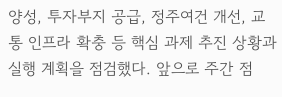양성, 투자부지 공급, 정주여건 개선, 교통 인프라 확충 등 핵심 과제 추진 상황과 실행 계획을 점검했다. 앞으로 주간 점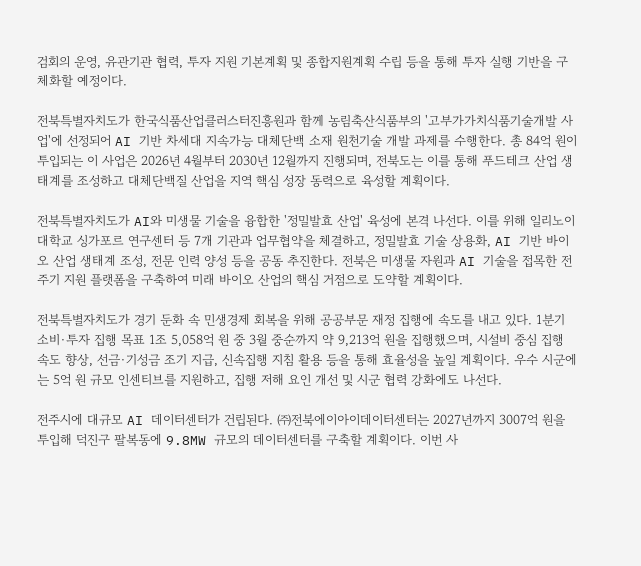검회의 운영, 유관기관 협력, 투자 지원 기본계획 및 종합지원계획 수립 등을 통해 투자 실행 기반을 구체화할 예정이다.

전북특별자치도가 한국식품산업클러스터진흥원과 함께 농림축산식품부의 '고부가가치식품기술개발 사업'에 선정되어 AI 기반 차세대 지속가능 대체단백 소재 원천기술 개발 과제를 수행한다. 총 84억 원이 투입되는 이 사업은 2026년 4월부터 2030년 12월까지 진행되며, 전북도는 이를 통해 푸드테크 산업 생태계를 조성하고 대체단백질 산업을 지역 핵심 성장 동력으로 육성할 계획이다.

전북특별자치도가 AI와 미생물 기술을 융합한 '정밀발효 산업' 육성에 본격 나선다. 이를 위해 일리노이대학교 싱가포르 연구센터 등 7개 기관과 업무협약을 체결하고, 정밀발효 기술 상용화, AI 기반 바이오 산업 생태계 조성, 전문 인력 양성 등을 공동 추진한다. 전북은 미생물 자원과 AI 기술을 접목한 전주기 지원 플랫폼을 구축하여 미래 바이오 산업의 핵심 거점으로 도약할 계획이다.

전북특별자치도가 경기 둔화 속 민생경제 회복을 위해 공공부문 재정 집행에 속도를 내고 있다. 1분기 소비·투자 집행 목표 1조 5,058억 원 중 3월 중순까지 약 9,213억 원을 집행했으며, 시설비 중심 집행 속도 향상, 선금·기성금 조기 지급, 신속집행 지침 활용 등을 통해 효율성을 높일 계획이다. 우수 시군에는 5억 원 규모 인센티브를 지원하고, 집행 저해 요인 개선 및 시군 협력 강화에도 나선다.

전주시에 대규모 AI 데이터센터가 건립된다. ㈜전북에이아이데이터센터는 2027년까지 3007억 원을 투입해 덕진구 팔복동에 9.8MW 규모의 데이터센터를 구축할 계획이다. 이번 사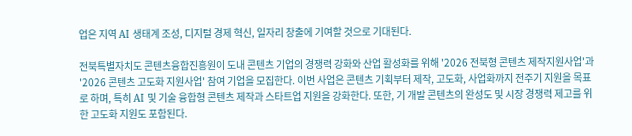업은 지역 AI 생태계 조성, 디지털 경제 혁신, 일자리 창출에 기여할 것으로 기대된다.

전북특별자치도 콘텐츠융합진흥원이 도내 콘텐츠 기업의 경쟁력 강화와 산업 활성화를 위해 '2026 전북형 콘텐츠 제작지원사업'과 '2026 콘텐츠 고도화 지원사업' 참여 기업을 모집한다. 이번 사업은 콘텐츠 기획부터 제작, 고도화, 사업화까지 전주기 지원을 목표로 하며, 특히 AI 및 기술 융합형 콘텐츠 제작과 스타트업 지원을 강화한다. 또한, 기 개발 콘텐츠의 완성도 및 시장 경쟁력 제고를 위한 고도화 지원도 포함된다.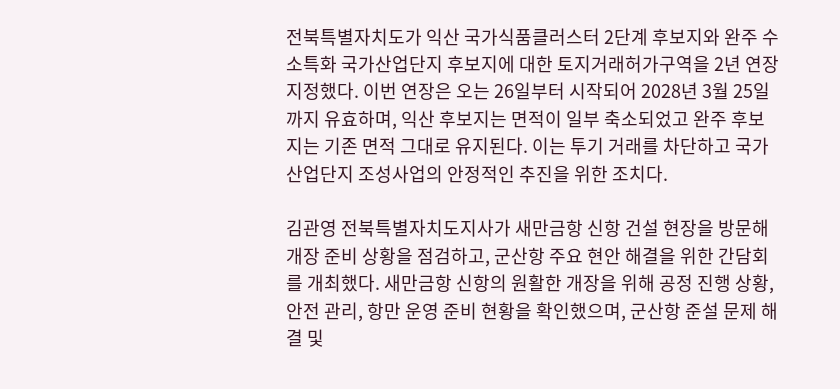전북특별자치도가 익산 국가식품클러스터 2단계 후보지와 완주 수소특화 국가산업단지 후보지에 대한 토지거래허가구역을 2년 연장 지정했다. 이번 연장은 오는 26일부터 시작되어 2028년 3월 25일까지 유효하며, 익산 후보지는 면적이 일부 축소되었고 완주 후보지는 기존 면적 그대로 유지된다. 이는 투기 거래를 차단하고 국가산업단지 조성사업의 안정적인 추진을 위한 조치다.

김관영 전북특별자치도지사가 새만금항 신항 건설 현장을 방문해 개장 준비 상황을 점검하고, 군산항 주요 현안 해결을 위한 간담회를 개최했다. 새만금항 신항의 원활한 개장을 위해 공정 진행 상황, 안전 관리, 항만 운영 준비 현황을 확인했으며, 군산항 준설 문제 해결 및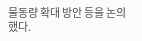물동량 확대 방안 등을 논의했다.